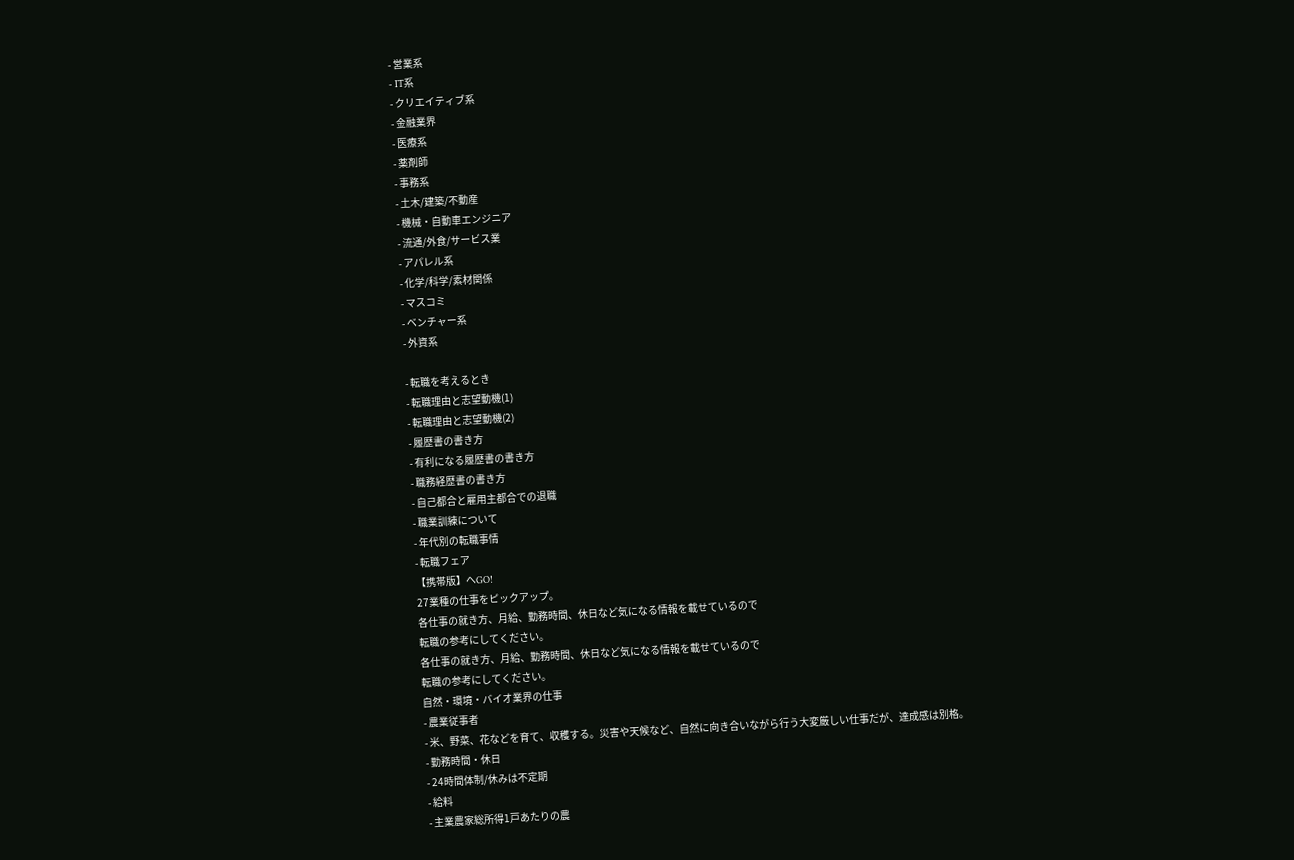- 営業系
- IT系
- クリエイティブ系
- 金融業界
- 医療系
- 薬剤師
- 事務系
- 土木/建築/不動産
- 機械・自動車エンジニア
- 流通/外食/サービス業
- アパレル系
- 化学/科学/素材関係
- マスコミ
- ベンチャー系
- 外資系

- 転職を考えるとき
- 転職理由と志望動機(1)
- 転職理由と志望動機(2)
- 履歴書の書き方
- 有利になる履歴書の書き方
- 職務経歴書の書き方
- 自己都合と雇用主都合での退職
- 職業訓練について
- 年代別の転職事情
- 転職フェア
【携帯版】へGO!
27業種の仕事をピックアップ。
各仕事の就き方、月給、勤務時間、休日など気になる情報を載せているので
転職の参考にしてください。
各仕事の就き方、月給、勤務時間、休日など気になる情報を載せているので
転職の参考にしてください。
自然・環境・バイオ業界の仕事
- 農業従事者
- 米、野菜、花などを育て、収穫する。災害や天候など、自然に向き合いながら行う大変厳しい仕事だが、達成感は別格。
- 勤務時間・休日
- 24時間体制/休みは不定期
- 給料
- 主業農家総所得1戸あたりの農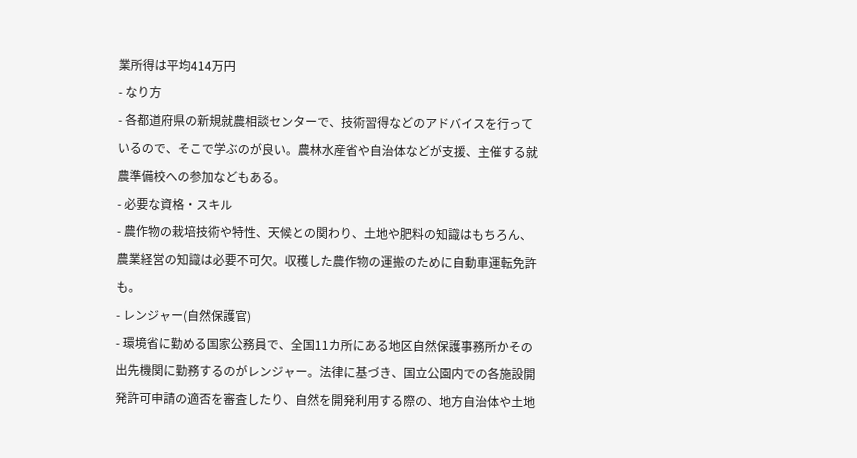業所得は平均414万円
- なり方
- 各都道府県の新規就農相談センターで、技術習得などのアドバイスを行っているので、そこで学ぶのが良い。農林水産省や自治体などが支援、主催する就農準備校への参加などもある。
- 必要な資格・スキル
- 農作物の栽培技術や特性、天候との関わり、土地や肥料の知識はもちろん、農業経営の知識は必要不可欠。収穫した農作物の運搬のために自動車運転免許も。
- レンジャー(自然保護官)
- 環境省に勤める国家公務員で、全国11カ所にある地区自然保護事務所かその出先機関に勤務するのがレンジャー。法律に基づき、国立公園内での各施設開発許可申請の適否を審査したり、自然を開発利用する際の、地方自治体や土地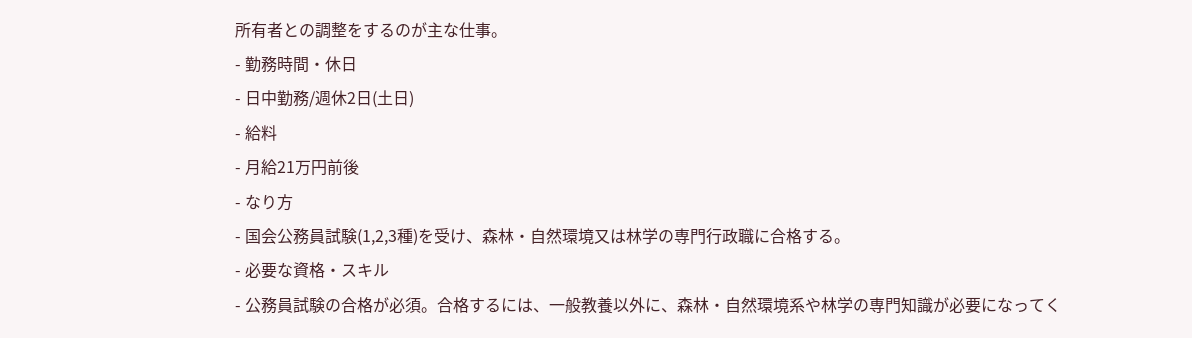所有者との調整をするのが主な仕事。
- 勤務時間・休日
- 日中勤務/週休2日(土日)
- 給料
- 月給21万円前後
- なり方
- 国会公務員試験(1,2,3種)を受け、森林・自然環境又は林学の専門行政職に合格する。
- 必要な資格・スキル
- 公務員試験の合格が必須。合格するには、一般教養以外に、森林・自然環境系や林学の専門知識が必要になってく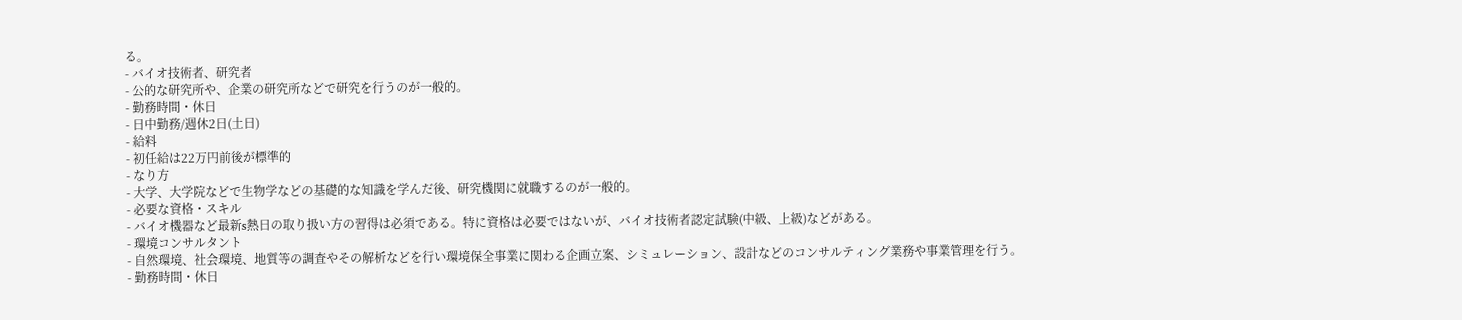る。
- バイオ技術者、研究者
- 公的な研究所や、企業の研究所などで研究を行うのが一般的。
- 勤務時間・休日
- 日中勤務/週休2日(土日)
- 給料
- 初任給は22万円前後が標準的
- なり方
- 大学、大学院などで生物学などの基礎的な知識を学んだ後、研究機関に就職するのが一般的。
- 必要な資格・スキル
- バイオ機器など最新s熱日の取り扱い方の習得は必須である。特に資格は必要ではないが、バイオ技術者認定試験(中級、上級)などがある。
- 環境コンサルタント
- 自然環境、社会環境、地質等の調査やその解析などを行い環境保全事業に関わる企画立案、シミュレーション、設計などのコンサルティング業務や事業管理を行う。
- 勤務時間・休日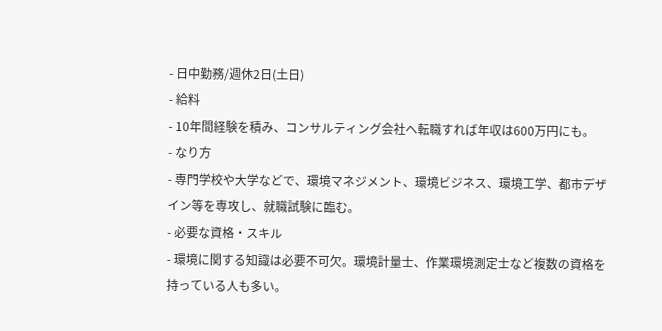- 日中勤務/週休2日(土日)
- 給料
- 10年間経験を積み、コンサルティング会社へ転職すれば年収は600万円にも。
- なり方
- 専門学校や大学などで、環境マネジメント、環境ビジネス、環境工学、都市デザイン等を専攻し、就職試験に臨む。
- 必要な資格・スキル
- 環境に関する知識は必要不可欠。環境計量士、作業環境測定士など複数の資格を持っている人も多い。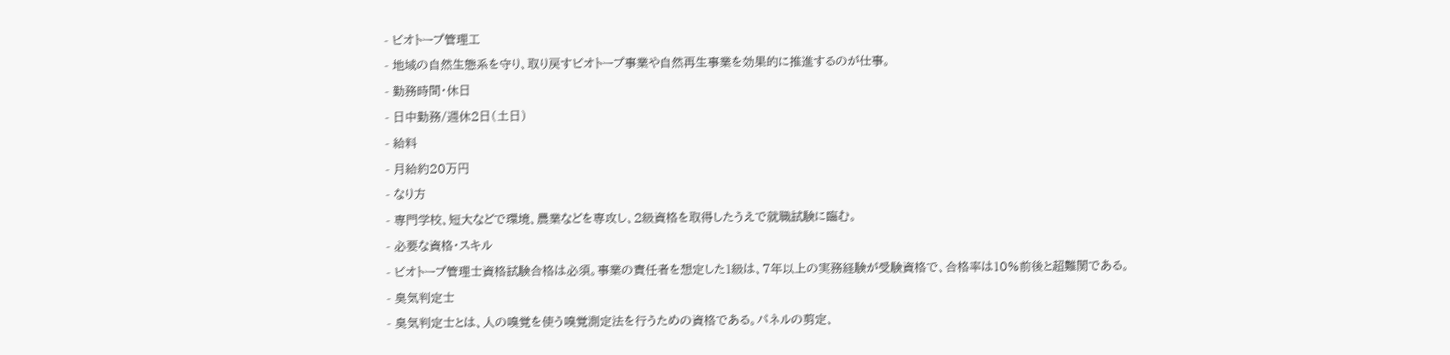- ビオトープ管理工
- 地域の自然生態系を守り、取り戻すビオトープ事業や自然再生事業を効果的に推進するのが仕事。
- 勤務時間・休日
- 日中勤務/週休2日(土日)
- 給料
- 月給約20万円
- なり方
- 専門学校、短大などで環境、農業などを専攻し、2級資格を取得したうえで就職試験に臨む。
- 必要な資格・スキル
- ビオトープ管理士資格試験合格は必須。事業の責任者を想定した1級は、7年以上の実務経験が受験資格で、合格率は10%前後と超難関である。
- 臭気判定士
- 臭気判定士とは、人の嗅覚を使う嗅覚測定法を行うための資格である。パネルの剪定、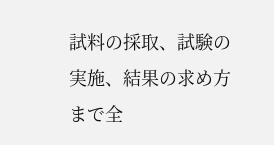試料の採取、試験の実施、結果の求め方まで全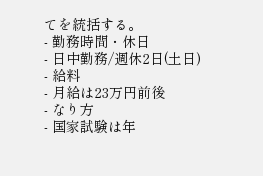てを統括する。
- 勤務時間・休日
- 日中勤務/週休2日(土日)
- 給料
- 月給は23万円前後
- なり方
- 国家試験は年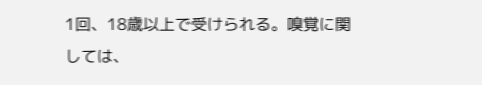1回、18歳以上で受けられる。嗅覚に関しては、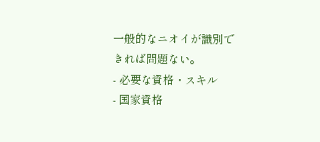一般的なニオイが識別できれば問題ない。
- 必要な資格・スキル
- 国家資格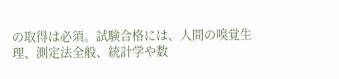の取得は必須。試験合格には、人間の嗅覚生理、測定法全般、統計学や数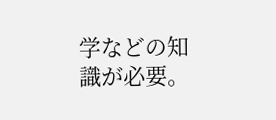学などの知識が必要。